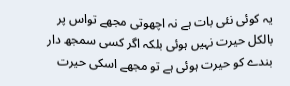یہ کوئی نئی بات ہے نہ اچھوتی مجھے تواس پر بالکل حیرت نہیں ہوئی بلکہ اگر کسی سمجھ دار بندے کو حیرت ہوئی ہے تو مجھے اسکی حیرت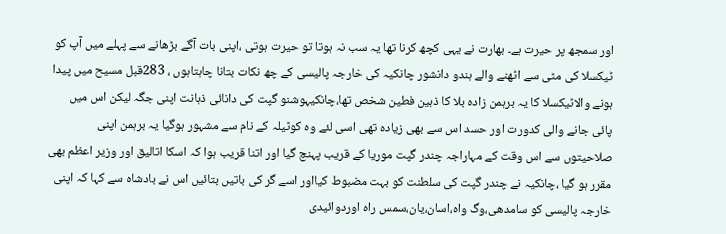اور سمجھ پر حیرت ہے۔ بھارت نے یہی کچھ کرنا تھا یہ سب نہ ہوتا تو حیرت ہوتی ،اپنی بات آگے بڑھانے سے پہلے میں آپ کو ٹیکسلا کی مٹی سے اٹھنے والے ہندو دانشور چانکیہ کی خارجہ پالیسی کے چھ نکات بتانا چاہتاہوں ، 283قبل مسیح میں پیدا ہونے والاٹیکسلا کا یہ برہمن زادہ بلا کا ذہین فطین شخص تھا،چانکیہوشنو گپت کی دانائی ذہانت اپنی جگہ لیکن اس میں پائی جانے والی کدورت اور حسد اس سے بھی زیادہ تھی اسی لئے وہ کوٹیلہ کے نام سے مشہور ہوگیا یہ برہمن اپنی صلاحیتوں سے اس وقت کے مہاراجہ چندر گپت موریا کے قریب پہنچ گیا اور اتنا قریب ہوا کہ اسکا اتالیق اور وزیر اعظم بھی مقرر ہو گیا ،چانکیہ نے چندر گپت کی سلطنت کو بہت مضبوط کیااور اسے گر کی باتیں بتائیں اس نے بادشاہ سے کہا کہ اپنی خارجہ پالیسی کو سامدھی،وگ واہ،اسان،یان،سمس راہ اوردوائیدی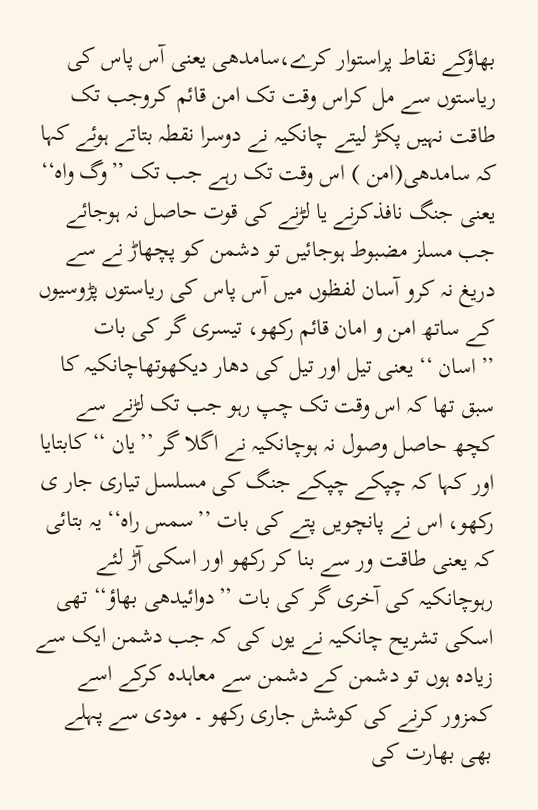بھاؤکے نقاط پراستوار کرے،سامدھی یعنی آس پاس کی ریاستوں سے مل کراس وقت تک امن قائم کروجب تک طاقت نہیں پکڑ لیتے چانکیہ نے دوسرا نقطہ بتاتے ہوئے کہا کہ سامدھی(امن ) اس وقت تک رہے جب تک ’’وگ واہ‘‘ یعنی جنگ نافذکرنے یا لڑنے کی قوت حاصل نہ ہوجائے جب مسلز مضبوط ہوجائیں تو دشمن کو پچھاڑ نے سے دریغ نہ کرو آسان لفظوں میں آس پاس کی ریاستوں پڑوسیوں کے ساتھ امن و امان قائم رکھو، تیسری گر کی بات ’’اسان ‘‘ یعنی تیل اور تیل کی دھار دیکھوتھاچانکیہ کا سبق تھا کہ اس وقت تک چپ رہو جب تک لڑنے سے کچھ حاصل وصول نہ ہوچانکیہ نے اگلا گر ’’یان ‘‘ کابتایا اور کہا کہ چپکے چپکے جنگ کی مسلسل تیاری جار ی رکھو، اس نے پانچویں پتے کی بات ’’سمس راہ‘‘ یہ بتائی کہ یعنی طاقت ور سے بنا کر رکھو اور اسکی آڑ لئے رہوچانکیہ کی آخری گر کی بات ’’دوائیدھی بھاؤ‘‘ تھی اسکی تشریح چانکیہ نے یوں کی کہ جب دشمن ایک سے زیادہ ہوں تو دشمن کے دشمن سے معاہدہ کرکے اسے کمزور کرنے کی کوشش جاری رکھو ۔ مودی سے پہلے بھی بھارت کی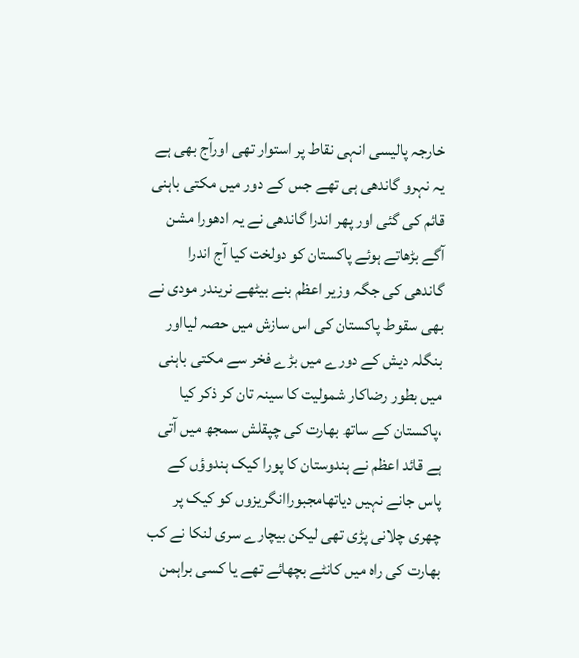خارجہ پالیسی انہی نقاط پر استوار تھی اورآج بھی ہے یہ نہرو گاندھی ہی تھے جس کے دور میں مکتی باہنی قائم کی گئی اور پھر اندرا گاندھی نے یہ ادھورا مشن آگے بڑھاتے ہوئے پاکستان کو دولخت کیا آج اندرا گاندھی کی جگہ وزیر اعظم بنے بیٹھے نریندر مودی نے بھی سقوط پاکستان کی اس سازش میں حصہ لیااور بنگلہ دیش کے دورے میں بڑے فخر سے مکتی باہنی میں بطور رضاکار شمولیت کا سینہ تان کر ذکر کیا ،پاکستان کے ساتھ بھارت کی چپقلش سمجھ میں آتی ہے قائد اعظم نے ہندوستان کا پورا کیک ہندوؤں کے پاس جانے نہیں دیاتھامجبوراانگریزوں کو کیک پر چھری چلانی پڑی تھی لیکن بیچارے سری لنکا نے کب بھارت کی راہ میں کانٹے بچھائے تھے یا کسی براہمن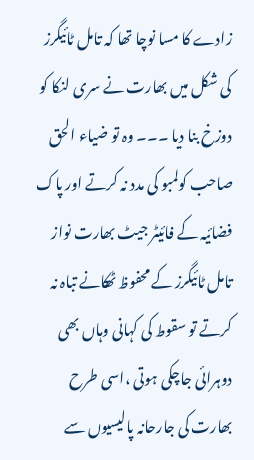زادے کا مسا نوچا تھا کہ تامل ٹائیگرز کی شکل میں بھارت نے سری لنکا کو دوزخ بنا دیا ۔۔۔ وہ تو ضیاء الحق صاحب کولمبو کی مدد نہ کرتے اور پاک فضائیہ کے فائیٹر جیٹ بھارت نواز تامل ٹائیگرز کے محفوظ ٹھکانے تباہ نہ کرتے تو سقوط کی کہانی وہاں بھی دوہرائی جاچکی ہوتی ،اسی طرح بھارت کی جارحانہ پالیسیوں سے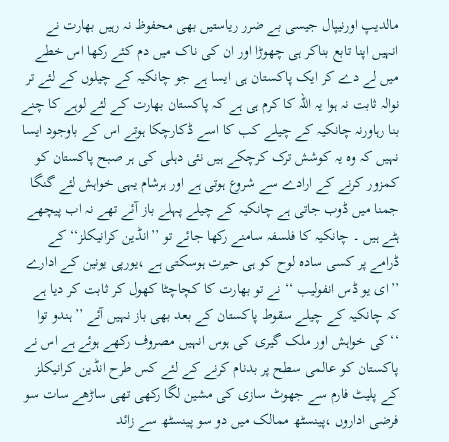مالدیپ اورنیپال جیسی بے ضرر ریاستیں بھی محفوظ نہ رہیں بھارت نے انہیں اپنا تابع بناکر ہی چھوڑا اور ان کی ناک میں دم کئے رکھا اس خطے میں لے دے کر ایک پاکستان ہی ایسا ہے جو چانکیہ کے چیلوں کے لئے تر نوالہ ثابت نہ ہوا یہ اللہ کا کرم ہی ہے کہ پاکستان بھارت کے لئے لوہے کا چنے بنا رہاورنہ چانکیہ کے چیلے کب کا اسے ڈکارچکا ہوتے اس کے باوجود ایسا نہیں کہ وہ یہ کوشش ترک کرچکے ہیں نئی دہلی کی ہر صبح پاکستان کو کمزور کرنے کے ارادے سے شروع ہوتی ہے اور ہرشام یہی خواہش لئے گنگا جمنا میں ڈوب جاتی ہے چانکیہ کے چیلے پہلے باز آئے تھے نہ اب پیچھے ہٹے ہیں ۔ چانکیہ کا فلسفہ سامنے رکھا جائے تو ’’انڈین کرانیکلز‘‘ کے ڈرامے پر کسی سادہ لوح کو ہی حیرت ہوسکتی ہے ،یورپی یونین کے ادارے ’’ای یو ڈس انفولیب ‘‘ نے تو بھارت کا کچاچٹا کھول کر ثابت کر دیا ہے کہ چانکیہ کے چیلے سقوط پاکستان کے بعد بھی باز نہیں آئے ’’ہندو توا ‘‘کی خواہش اور ملک گیری کی ہوس انہیں مصروف رکھے ہوئے ہے اس نے پاکستان کو عالمی سطح پر بدنام کرنے کے لئے کس طرح انڈین کرانیکلز کے پلیٹ فارم سے جھوٹ سازی کی مشین لگا رکھی تھی ساڑھے سات سو فرضی اداروں ،پینسٹھ ممالک میں دو سو پینسٹھ سے زائد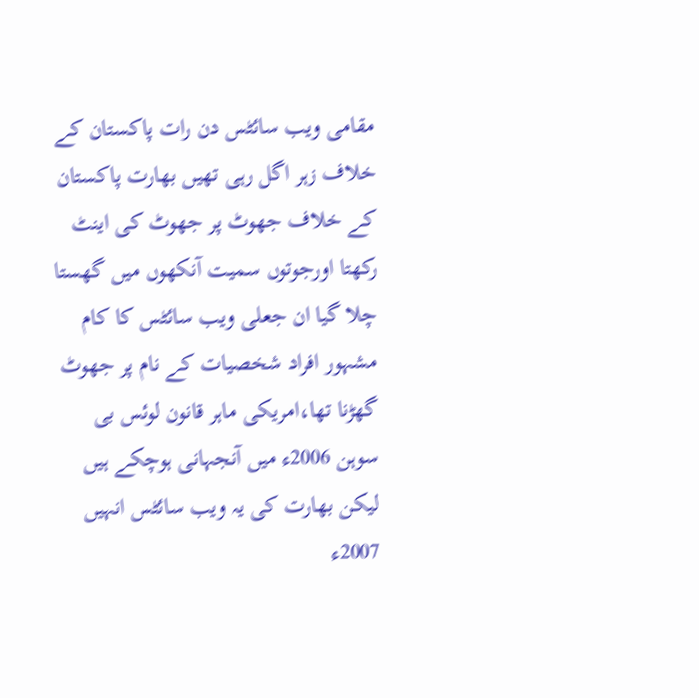مقامی ویب سائٹس دن رات پاکستان کے خلاف زہر اگل رہی تھیں بھارت پاکستان کے خلاف جھوٹ پر جھوٹ کی اینٹ رکھتا اورجوتوں سمیت آنکھوں میں گھستا چلا گیا ان جعلی ویب سائٹس کا کام مشہور افراد شخصیات کے نام پر جھوٹ گھڑنا تھا،امریکی ماہر قانون لوئس بی سوہن 2006ء میں آنجہانی ہوچکے ہیں لیکن بھارت کی یہ ویب سائٹس انہیں 2007ء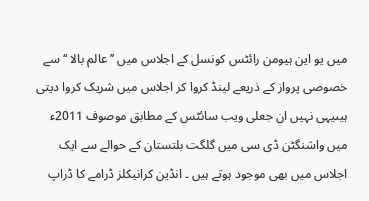میں یو این ہیومن رائٹس کونسل کے اجلاس میں ’’عالم بالا ‘‘ سے خصوصی پرواز کے ذریعے لینڈ کروا کر اجلاس میں شریک کروا دیتی ہیںیہی نہیں ان جعلی ویب سائٹس کے مطابق موصوف 2011ء میں واشنگٹن ڈی سی میں گلگت بلتستان کے حوالے سے ایک اجلاس میں بھی موجود ہوتے ہیں ۔ انڈین کرانیکلز ڈرامے کا ڈراپ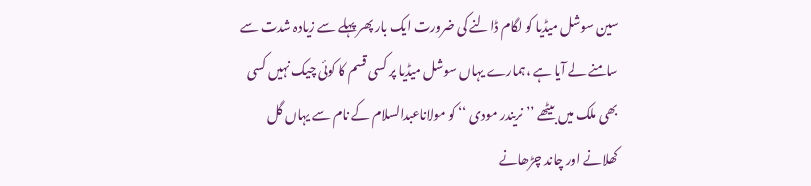سین سوشل میڈیا کو لگام ڈالنے کی ضرورت ایک بار پھر پہلے سے زیادہ شدت سے سامنے لے آیا ہے ،ہمارے یہاں سوشل میڈیا پر کسی قسم کا کوئی چیک نہیں کسی بھی ملک میں بیٹھے ’’ نریندر مودی ‘‘ کو مولاناعبدالسلام کے نام سے یہاں گل کھلانے اور چاند چڑھانے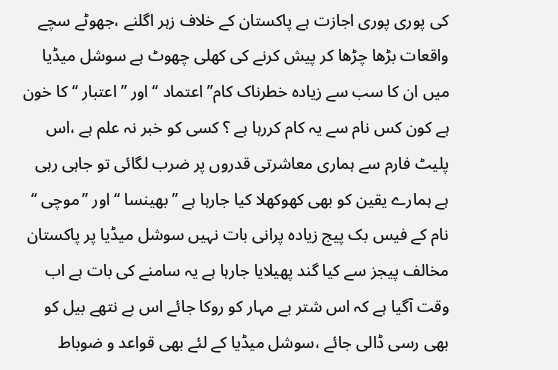کی پوری پوری اجازت ہے پاکستان کے خلاف زہر اگلنے ،جھوٹے سچے واقعات بڑھا چڑھا کر پیش کرنے کی کھلی چھوٹ ہے سوشل میڈیا میں ان کا سب سے زیادہ خطرناک کام’’اعتماد ‘‘ اور ’’اعتبار ‘‘ کا خون ہے کون کس نام سے یہ کام کررہا ہے ؟ کسی کو خبر نہ علم ہے ،اس پلیٹ فارم سے ہماری معاشرتی قدروں پر ضرب لگائی تو جاہی رہی ہے ہمارے یقین کو بھی کھوکھلا کیا جارہا ہے ’’بھینسا ‘‘ اور ’’موچی ‘‘ نام کے فیس بک پیج زیادہ پرانی بات نہیں سوشل میڈیا پر پاکستان مخالف پیجز سے کیا گند پھیلایا جارہا ہے یہ سامنے کی بات ہے اب وقت آگیا ہے کہ اس شتر بے مہار کو روکا جائے اس بے نتھے بیل کو بھی رسی ڈالی جائے ،سوشل میڈیا کے لئے بھی قواعد و ضوباط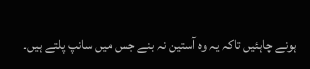ہونے چاہئیں تاکہ یہ وہ آستین نہ بنے جس میں سانپ پلتے ہیں۔